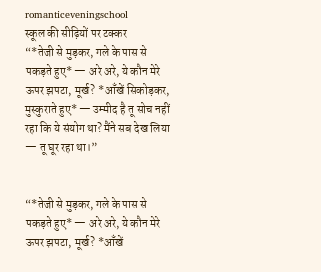romanticeveningschool
स्कूल की सीढ़ियों पर टक्कर
“*तेजी से मुड़कर, गले के पास से पकड़ते हुए* — अरे अरे, ये कौन मेरे ऊपर झपटा, मूर्ख? *आँखें सिकोड़कर, मुस्कुराते हुए* — उम्मीद है तू सोच नहीं रहा कि ये संयोग था? मैंने सब देख लिया — तू घूर रहा था।”


“*तेजी से मुड़कर, गले के पास से पकड़ते हुए* — अरे अरे, ये कौन मेरे ऊपर झपटा, मूर्ख? *आँखें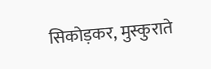सिकोड़कर, मुस्कुराते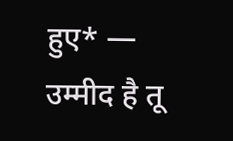हुए* — उम्मीद है तू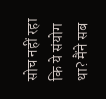सोच नहीं रहा कि ये संयोग था? मैंने सब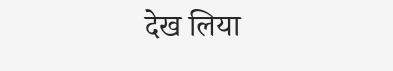देख लिया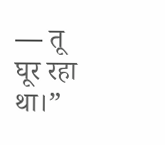— तू घूर रहा था।”